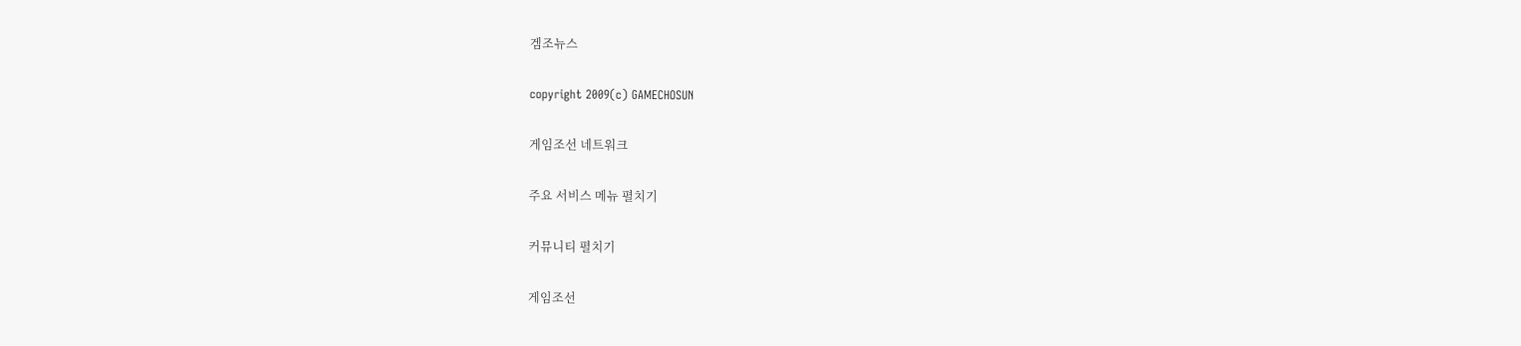겜조뉴스

copyright 2009(c) GAMECHOSUN

게임조선 네트워크

주요 서비스 메뉴 펼치기

커뮤니티 펼치기

게임조선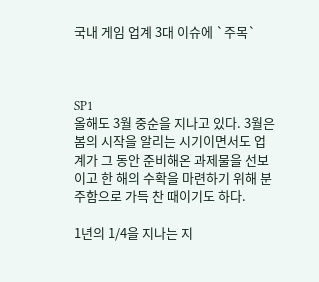국내 게임 업계 3대 이슈에 `주목`



SP1
올해도 3월 중순을 지나고 있다. 3월은 봄의 시작을 알리는 시기이면서도 업계가 그 동안 준비해온 과제물을 선보이고 한 해의 수확을 마련하기 위해 분주함으로 가득 찬 때이기도 하다.

1년의 1/4을 지나는 지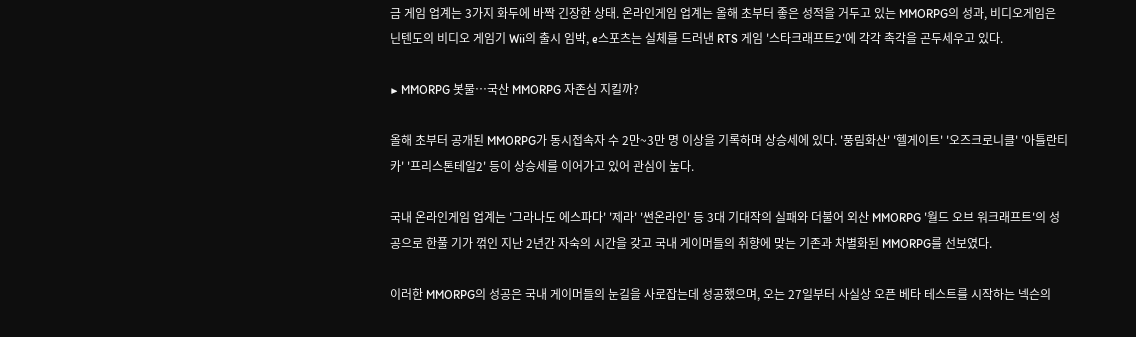금 게임 업계는 3가지 화두에 바짝 긴장한 상태. 온라인게임 업계는 올해 초부터 좋은 성적을 거두고 있는 MMORPG의 성과, 비디오게임은 닌텐도의 비디오 게임기 Wii의 출시 임박, e스포츠는 실체를 드러낸 RTS 게임 '스타크래프트2'에 각각 촉각을 곤두세우고 있다.

▶ MMORPG 봇물…국산 MMORPG 자존심 지킬까?

올해 초부터 공개된 MMORPG가 동시접속자 수 2만~3만 명 이상을 기록하며 상승세에 있다. '풍림화산' '헬게이트' '오즈크로니클' '아틀란티카' '프리스톤테일2' 등이 상승세를 이어가고 있어 관심이 높다.

국내 온라인게임 업계는 '그라나도 에스파다' '제라' '썬온라인' 등 3대 기대작의 실패와 더불어 외산 MMORPG '월드 오브 워크래프트'의 성공으로 한풀 기가 꺾인 지난 2년간 자숙의 시간을 갖고 국내 게이머들의 취향에 맞는 기존과 차별화된 MMORPG를 선보였다.

이러한 MMORPG의 성공은 국내 게이머들의 눈길을 사로잡는데 성공했으며, 오는 27일부터 사실상 오픈 베타 테스트를 시작하는 넥슨의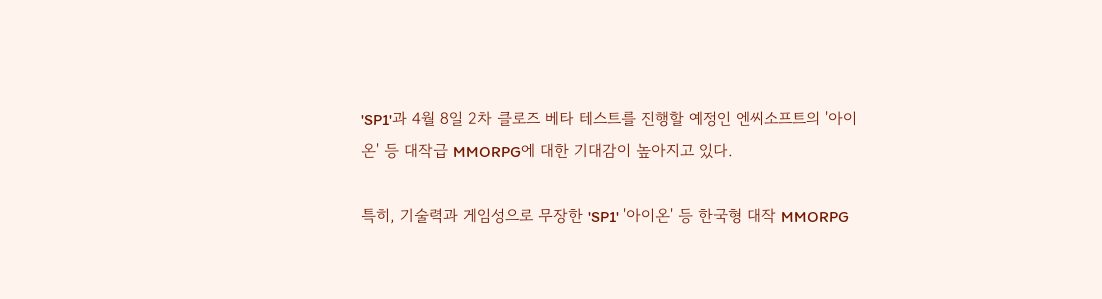'SP1'과 4월 8일 2차 클로즈 베타 테스트를 진행할 예정인 엔씨소프트의 '아이온' 등 대작급 MMORPG에 대한 기대감이 높아지고 있다.

특히, 기술력과 게임성으로 무장한 'SP1' '아이온' 등 한국형 대작 MMORPG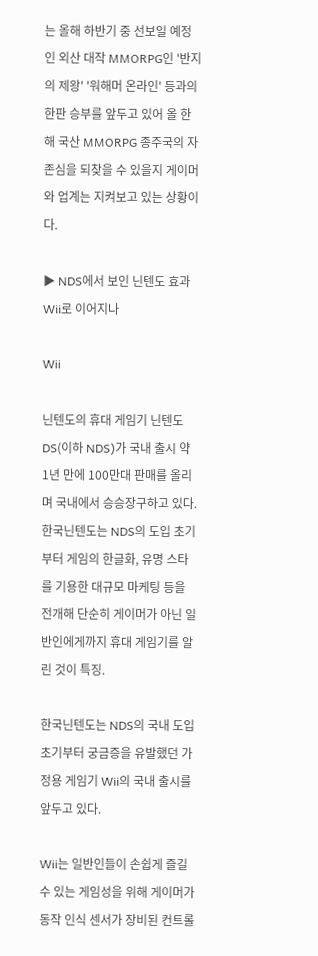는 올해 하반기 중 선보일 예정인 외산 대작 MMORPG인 '반지의 제왕' '워해머 온라인' 등과의 한판 승부를 앞두고 있어 올 한해 국산 MMORPG 종주국의 자존심을 되찾을 수 있을지 게이머와 업계는 지켜보고 있는 상황이다.

▶ NDS에서 보인 닌텐도 효과 Wii로 이어지나

Wii

닌텐도의 휴대 게임기 닌텐도 DS(이하 NDS)가 국내 출시 약 1년 만에 100만대 판매를 올리며 국내에서 승승장구하고 있다. 한국닌텐도는 NDS의 도입 초기부터 게임의 한글화, 유명 스타를 기용한 대규모 마케팅 등을 전개해 단순히 게이머가 아닌 일반인에게까지 휴대 게임기를 알린 것이 특징.

한국닌텐도는 NDS의 국내 도입 초기부터 궁금증을 유발했던 가정용 게임기 Wii의 국내 출시를 앞두고 있다.

Wii는 일반인들이 손쉽게 즐길 수 있는 게임성을 위해 게이머가 동작 인식 센서가 장비된 컨트롤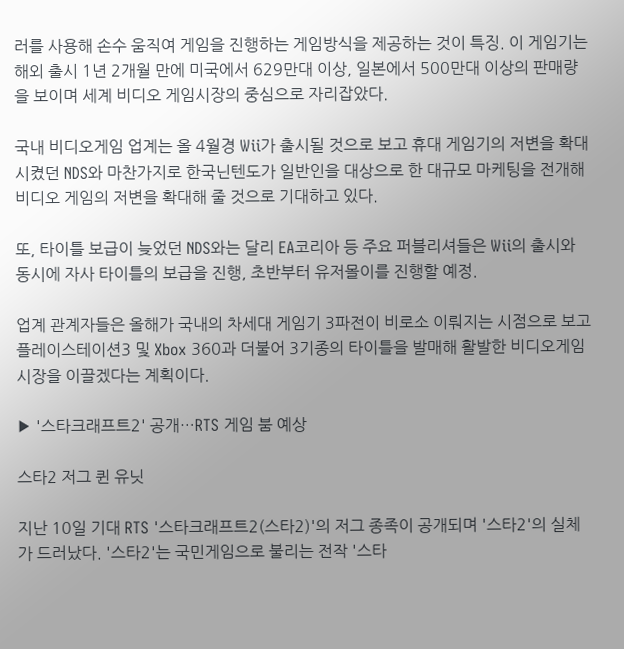러를 사용해 손수 움직여 게임을 진행하는 게임방식을 제공하는 것이 특징. 이 게임기는 해외 출시 1년 2개월 만에 미국에서 629만대 이상, 일본에서 500만대 이상의 판매량을 보이며 세계 비디오 게임시장의 중심으로 자리잡았다.

국내 비디오게임 업계는 올 4월경 Wii가 출시될 것으로 보고 휴대 게임기의 저변을 확대시켰던 NDS와 마찬가지로 한국닌텐도가 일반인을 대상으로 한 대규모 마케팅을 전개해 비디오 게임의 저변을 확대해 줄 것으로 기대하고 있다.

또, 타이틀 보급이 늦었던 NDS와는 달리 EA코리아 등 주요 퍼블리셔들은 Wii의 출시와 동시에 자사 타이틀의 보급을 진행, 초반부터 유저몰이를 진행할 예정.

업계 관계자들은 올해가 국내의 차세대 게임기 3파전이 비로소 이뤄지는 시점으로 보고 플레이스테이션3 및 Xbox 360과 더불어 3기종의 타이틀을 발매해 활발한 비디오게임 시장을 이끌겠다는 계획이다.

▶ '스타크래프트2' 공개…RTS 게임 붐 예상

스타2 저그 퀸 유닛

지난 10일 기대 RTS '스타크래프트2(스타2)'의 저그 종족이 공개되며 '스타2'의 실체가 드러났다. '스타2'는 국민게임으로 불리는 전작 '스타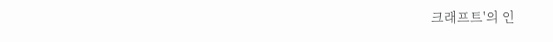크래프트'의 인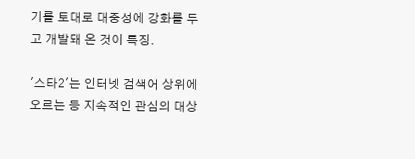기를 토대로 대중성에 강화를 두고 개발돼 온 것이 특징.

'스타2'는 인터넷 검색어 상위에 오르는 등 지속적인 관심의 대상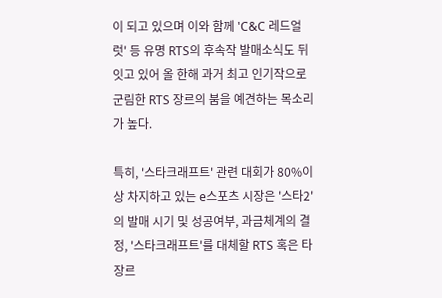이 되고 있으며 이와 함께 'C&C 레드얼럿' 등 유명 RTS의 후속작 발매소식도 뒤잇고 있어 올 한해 과거 최고 인기작으로 군림한 RTS 장르의 붐을 예견하는 목소리가 높다.

특히, '스타크래프트' 관련 대회가 80%이상 차지하고 있는 e스포츠 시장은 '스타2'의 발매 시기 및 성공여부, 과금체계의 결정, '스타크래프트'를 대체할 RTS 혹은 타 장르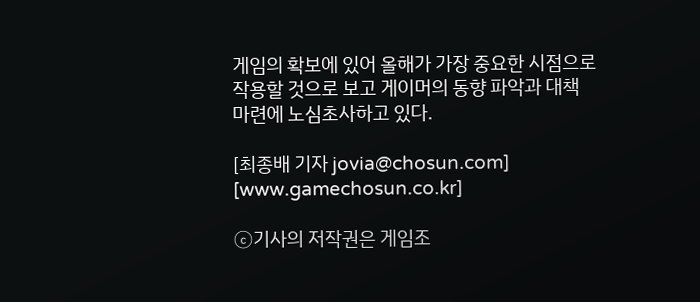게임의 확보에 있어 올해가 가장 중요한 시점으로 작용할 것으로 보고 게이머의 동향 파악과 대책 마련에 노심초사하고 있다.

[최종배 기자 jovia@chosun.com] [www.gamechosun.co.kr]

ⓒ기사의 저작권은 게임조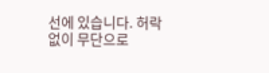선에 있습니다. 허락없이 무단으로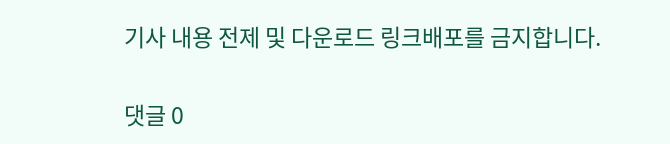기사 내용 전제 및 다운로드 링크배포를 금지합니다.

댓글 0